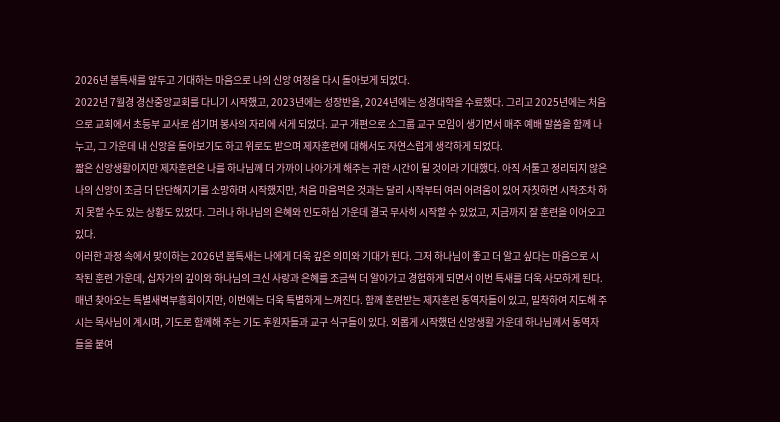2026년 봄특새를 앞두고 기대하는 마음으로 나의 신앙 여정을 다시 돌아보게 되었다.
2022년 7월경 경산중앙교회를 다니기 시작했고, 2023년에는 성장반을, 2024년에는 성경대학을 수료했다. 그리고 2025년에는 처음으로 교회에서 초등부 교사로 섬기며 봉사의 자리에 서게 되었다. 교구 개편으로 소그룹 교구 모임이 생기면서 매주 예배 말씀을 함께 나누고, 그 가운데 내 신앙을 돌아보기도 하고 위로도 받으며 제자훈련에 대해서도 자연스럽게 생각하게 되었다.
짧은 신앙생활이지만 제자훈련은 나를 하나님께 더 가까이 나아가게 해주는 귀한 시간이 될 것이라 기대했다. 아직 서툴고 정리되지 않은 나의 신앙이 조금 더 단단해지기를 소망하며 시작했지만, 처음 마음먹은 것과는 달리 시작부터 여러 어려움이 있어 자칫하면 시작조차 하지 못할 수도 있는 상황도 있었다. 그러나 하나님의 은혜와 인도하심 가운데 결국 무사히 시작할 수 있었고, 지금까지 잘 훈련을 이어오고 있다.
이러한 과정 속에서 맞이하는 2026년 봄특새는 나에게 더욱 깊은 의미와 기대가 된다. 그저 하나님이 좋고 더 알고 싶다는 마음으로 시작된 훈련 가운데, 십자가의 깊이와 하나님의 크신 사랑과 은혜를 조금씩 더 알아가고 경험하게 되면서 이번 특새를 더욱 사모하게 된다.
매년 찾아오는 특별새벽부흥회이지만, 이번에는 더욱 특별하게 느껴진다. 함께 훈련받는 제자훈련 동역자들이 있고, 밀착하여 지도해 주시는 목사님이 계시며, 기도로 함께해 주는 기도 후원자들과 교구 식구들이 있다. 외롭게 시작했던 신앙생활 가운데 하나님께서 동역자들을 붙여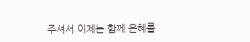주셔서 이제는 함께 은혜를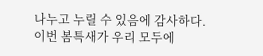나누고 누릴 수 있음에 감사하다.
이번 봄특새가 우리 모두에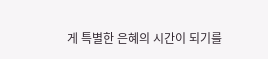게 특별한 은혜의 시간이 되기를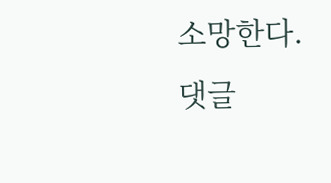소망한다.
댓글